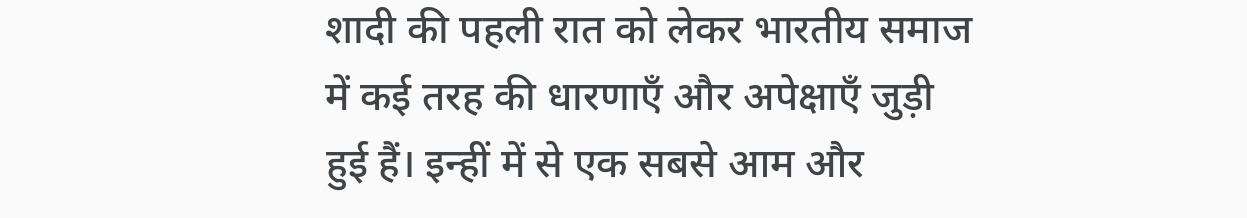शादी की पहली रात को लेकर भारतीय समाज में कई तरह की धारणाएँ और अपेक्षाएँ जुड़ी हुई हैं। इन्हीं में से एक सबसे आम और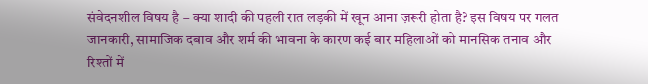संवेदनशील विषय है – क्या शादी की पहली रात लड़की में खून आना ज़रूरी होता है? इस विषय पर गलत जानकारी, सामाजिक दबाव और शर्म की भावना के कारण कई बार महिलाओं को मानसिक तनाव और रिश्तों में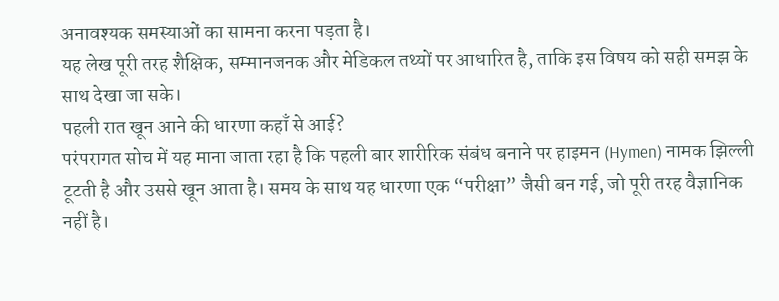अनावश्यक समस्याओं का सामना करना पड़ता है।
यह लेख पूरी तरह शैक्षिक, सम्मानजनक और मेडिकल तथ्यों पर आधारित है, ताकि इस विषय को सही समझ के साथ देखा जा सके।
पहली रात खून आने की धारणा कहाँ से आई?
परंपरागत सोच में यह माना जाता रहा है कि पहली बार शारीरिक संबंध बनाने पर हाइमन (Hymen) नामक झिल्ली टूटती है और उससे खून आता है। समय के साथ यह धारणा एक “परीक्षा” जैसी बन गई, जो पूरी तरह वैज्ञानिक नहीं है।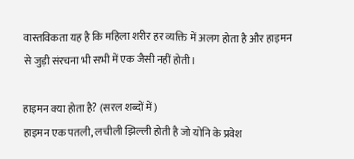वास्तविकता यह है कि महिला शरीर हर व्यक्ति में अलग होता है और हाइमन से जुड़ी संरचना भी सभी में एक जैसी नहीं होती।

हाइमन क्या होता है? (सरल शब्दों में)
हाइमन एक पतली, लचीली झिल्ली होती है जो योनि के प्रवेश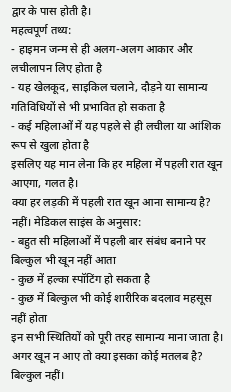द्वार के पास होती है।
महत्वपूर्ण तथ्य:
- हाइमन जन्म से ही अलग-अलग आकार और लचीलापन लिए होता है
- यह खेलकूद, साइकिल चलाने, दौड़ने या सामान्य गतिविधियों से भी प्रभावित हो सकता है
- कई महिलाओं में यह पहले से ही लचीला या आंशिक रूप से खुला होता है
इसलिए यह मान लेना कि हर महिला में पहली रात खून आएगा, गलत है।
क्या हर लड़की में पहली रात खून आना सामान्य है?
नहीं। मेडिकल साइंस के अनुसार:
- बहुत सी महिलाओं में पहली बार संबंध बनाने पर बिल्कुल भी खून नहीं आता
- कुछ में हल्का स्पॉटिंग हो सकता है
- कुछ में बिल्कुल भी कोई शारीरिक बदलाव महसूस नहीं होता
इन सभी स्थितियों को पूरी तरह सामान्य माना जाता है।
अगर खून न आए तो क्या इसका कोई मतलब है?
बिल्कुल नहीं।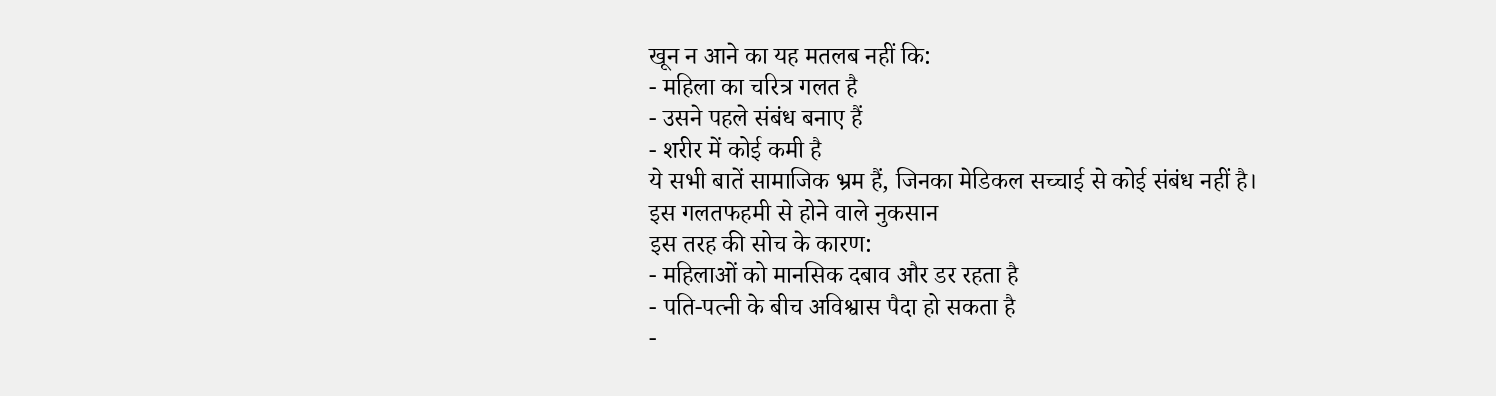खून न आने का यह मतलब नहीं कि:
- महिला का चरित्र गलत है
- उसने पहले संबंध बनाए हैं
- शरीर में कोई कमी है
ये सभी बातें सामाजिक भ्रम हैं, जिनका मेडिकल सच्चाई से कोई संबंध नहीं है।
इस गलतफहमी से होने वाले नुकसान
इस तरह की सोच के कारण:
- महिलाओं को मानसिक दबाव और डर रहता है
- पति-पत्नी के बीच अविश्वास पैदा हो सकता है
-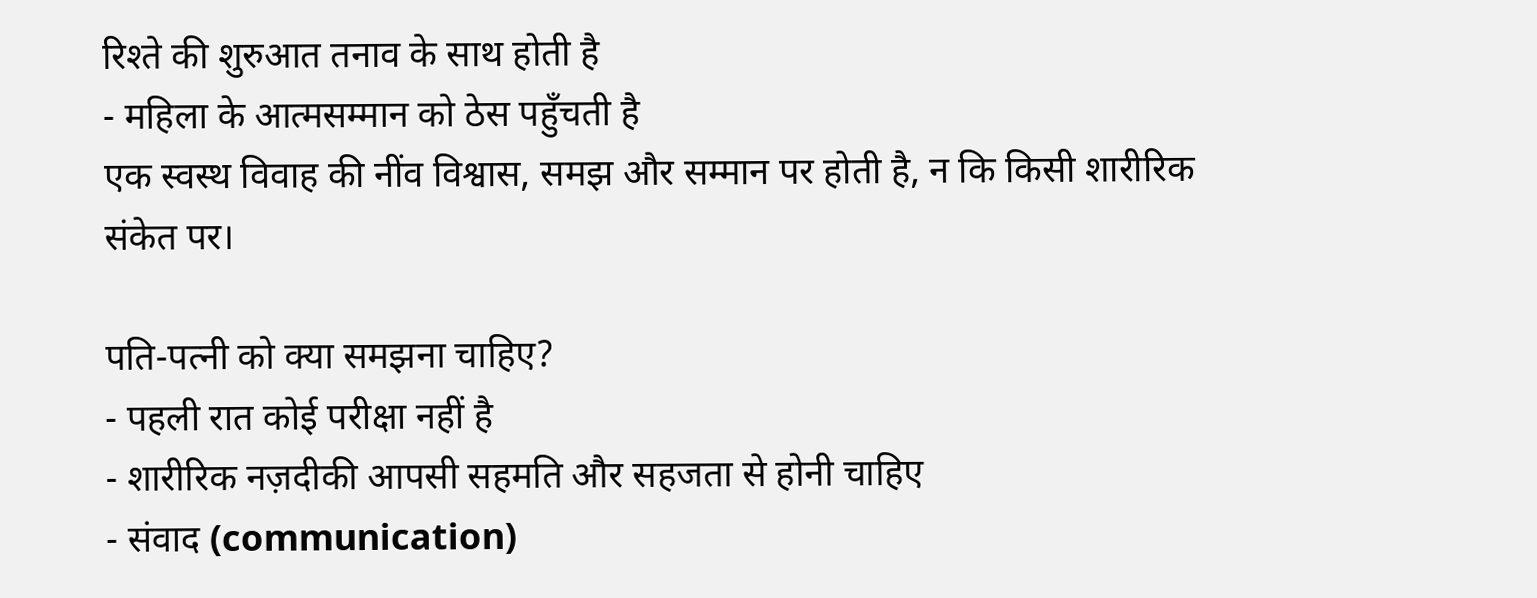रिश्ते की शुरुआत तनाव के साथ होती है
- महिला के आत्मसम्मान को ठेस पहुँचती है
एक स्वस्थ विवाह की नींव विश्वास, समझ और सम्मान पर होती है, न कि किसी शारीरिक संकेत पर।

पति-पत्नी को क्या समझना चाहिए?
- पहली रात कोई परीक्षा नहीं है
- शारीरिक नज़दीकी आपसी सहमति और सहजता से होनी चाहिए
- संवाद (communication)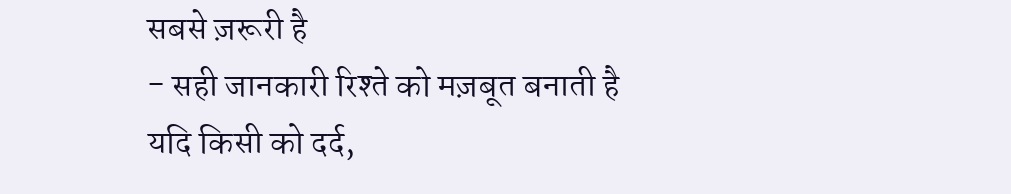सबसे ज़रूरी है
- सही जानकारी रिश्ते को मज़बूत बनाती है
यदि किसी को दर्द,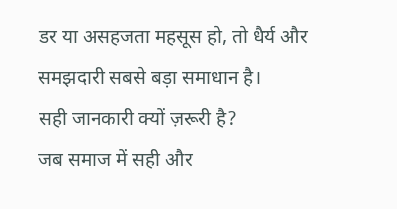डर या असहजता महसूस हो, तो धैर्य और समझदारी सबसे बड़ा समाधान है।
सही जानकारी क्यों ज़रूरी है?
जब समाज में सही और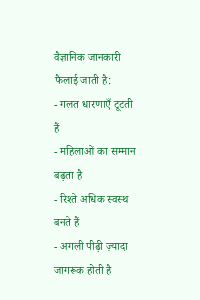वैज्ञानिक जानकारी फैलाई जाती है:
- गलत धारणाएँ टूटती हैं
- महिलाओं का सम्मान बढ़ता है
- रिश्ते अधिक स्वस्थ बनते हैं
- अगली पीढ़ी ज़्यादा जागरूक होती है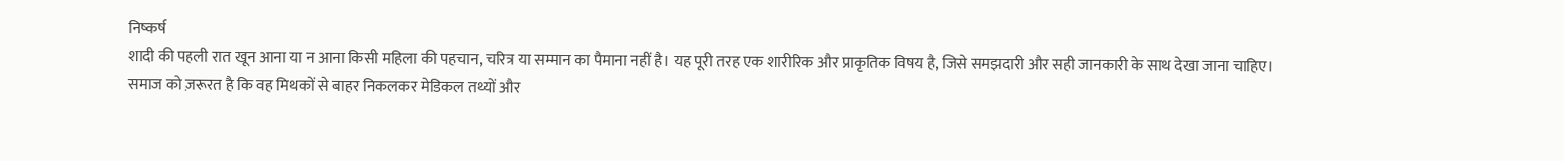निष्कर्ष
शादी की पहली रात खून आना या न आना किसी महिला की पहचान, चरित्र या सम्मान का पैमाना नहीं है। यह पूरी तरह एक शारीरिक और प्राकृतिक विषय है, जिसे समझदारी और सही जानकारी के साथ देखा जाना चाहिए।
समाज को ज़रूरत है कि वह मिथकों से बाहर निकलकर मेडिकल तथ्यों और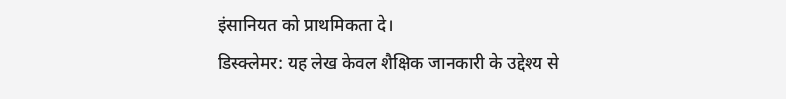इंसानियत को प्राथमिकता दे।
डिस्क्लेमर: यह लेख केवल शैक्षिक जानकारी के उद्देश्य से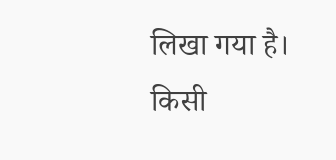लिखा गया है। किसी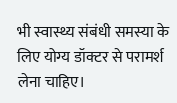भी स्वास्थ्य संबंधी समस्या के लिए योग्य डॉक्टर से परामर्श लेना चाहिए।